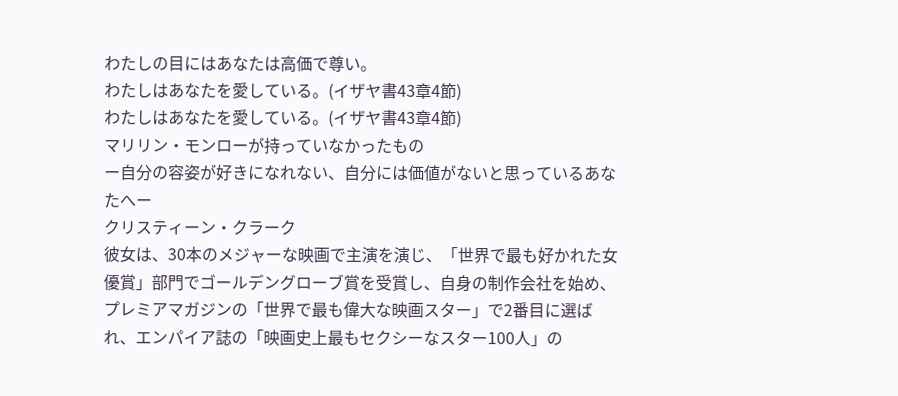わたしの目にはあなたは高価で尊い。
わたしはあなたを愛している。(イザヤ書43章4節)
わたしはあなたを愛している。(イザヤ書43章4節)
マリリン・モンローが持っていなかったもの
ー自分の容姿が好きになれない、自分には価値がないと思っているあなたへー
クリスティーン・クラーク
彼女は、30本のメジャーな映画で主演を演じ、「世界で最も好かれた女優賞」部門でゴールデングローブ賞を受賞し、自身の制作会社を始め、プレミアマガジンの「世界で最も偉大な映画スター」で2番目に選ばれ、エンパイア誌の「映画史上最もセクシーなスター100人」の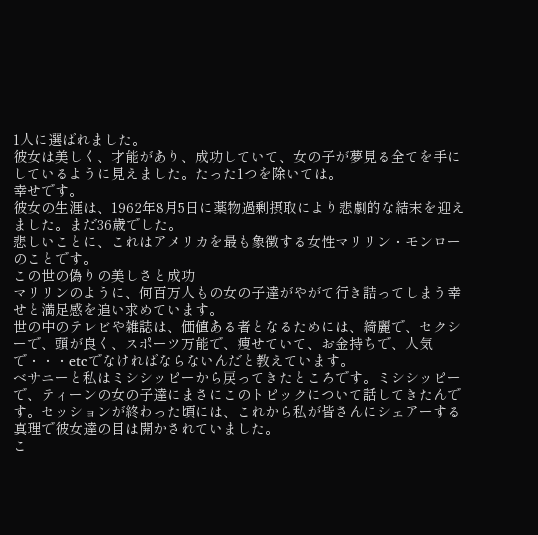1人に選ばれました。
彼女は美しく、才能があり、成功していて、女の子が夢見る全てを手にしているように見えました。たった1つを除いては。
幸せです。
彼女の生涯は、1962年8月5日に薬物過剰摂取により悲劇的な結末を迎えました。まだ36歳でした。
悲しいことに、これはアメリカを最も象徴する女性マリリン・モンローのことです。
この世の偽りの美しさと成功
マリリンのように、何百万人もの女の子達がやがて行き詰ってしまう幸せと満足感を追い求めています。
世の中のテレビや雑誌は、価値ある者となるためには、綺麗で、セクシーで、頭が良く、スポーツ万能で、痩せていて、お金持ちで、人気で・・・etcでなければならないんだと教えています。
ベサニーと私はミシシッピーから戻ってきたところです。ミシシッピーで、ティーンの女の子達にまさにこのトピックについて話してきたんです。セッションが終わった頃には、これから私が皆さんにシェアーする真理で彼女達の目は開かされていました。
こ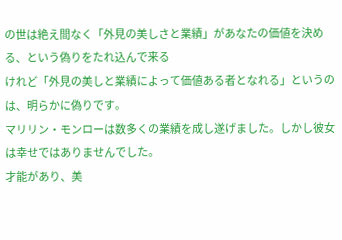の世は絶え間なく「外見の美しさと業績」があなたの価値を決める、という偽りをたれ込んで来る
けれど「外見の美しと業績によって価値ある者となれる」というのは、明らかに偽りです。
マリリン・モンローは数多くの業績を成し遂げました。しかし彼女は幸せではありませんでした。
才能があり、美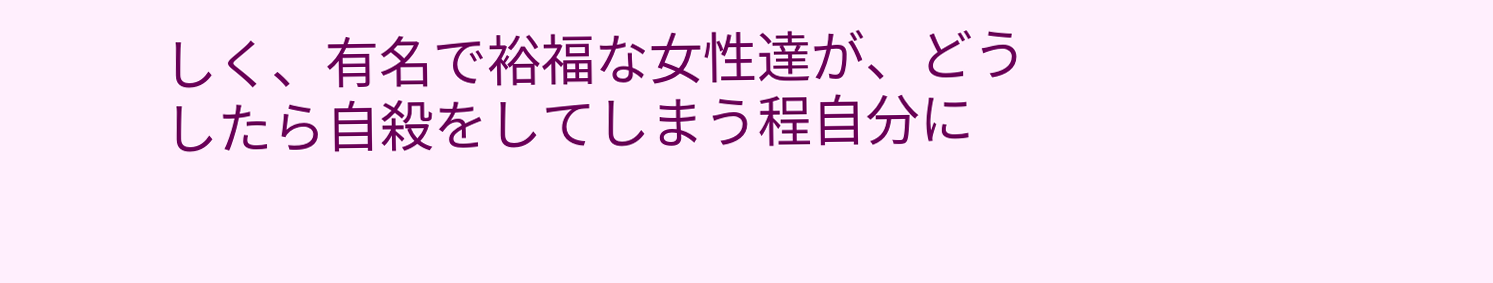しく、有名で裕福な女性達が、どうしたら自殺をしてしまう程自分に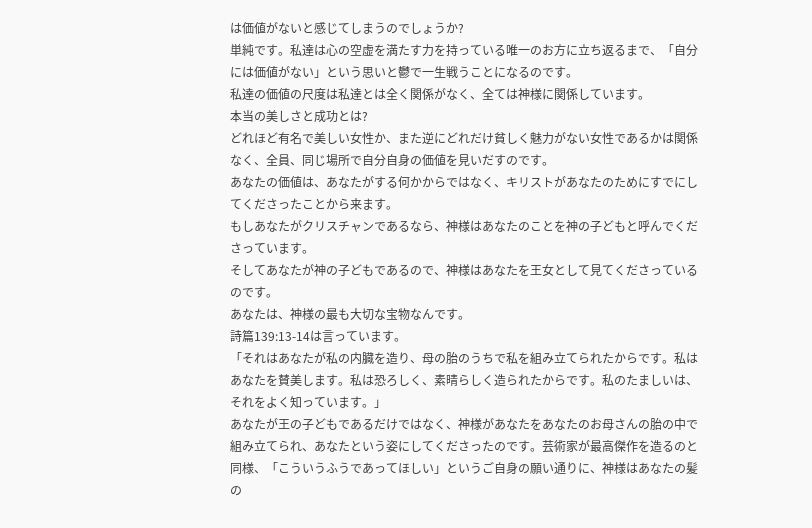は価値がないと感じてしまうのでしょうか?
単純です。私達は心の空虚を満たす力を持っている唯一のお方に立ち返るまで、「自分には価値がない」という思いと鬱で一生戦うことになるのです。
私達の価値の尺度は私達とは全く関係がなく、全ては神様に関係しています。
本当の美しさと成功とは?
どれほど有名で美しい女性か、また逆にどれだけ貧しく魅力がない女性であるかは関係なく、全員、同じ場所で自分自身の価値を見いだすのです。
あなたの価値は、あなたがする何かからではなく、キリストがあなたのためにすでにしてくださったことから来ます。
もしあなたがクリスチャンであるなら、神様はあなたのことを神の子どもと呼んでくださっています。
そしてあなたが神の子どもであるので、神様はあなたを王女として見てくださっているのです。
あなたは、神様の最も大切な宝物なんです。
詩篇139:13-14は言っています。
「それはあなたが私の内臓を造り、母の胎のうちで私を組み立てられたからです。私はあなたを賛美します。私は恐ろしく、素晴らしく造られたからです。私のたましいは、それをよく知っています。」
あなたが王の子どもであるだけではなく、神様があなたをあなたのお母さんの胎の中で組み立てられ、あなたという姿にしてくださったのです。芸術家が最高傑作を造るのと同様、「こういうふうであってほしい」というご自身の願い通りに、神様はあなたの髪の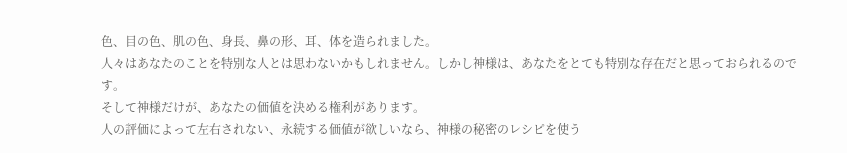色、目の色、肌の色、身長、鼻の形、耳、体を造られました。
人々はあなたのことを特別な人とは思わないかもしれません。しかし神様は、あなたをとても特別な存在だと思っておられるのです。
そして神様だけが、あなたの価値を決める権利があります。
人の評価によって左右されない、永続する価値が欲しいなら、神様の秘密のレシピを使う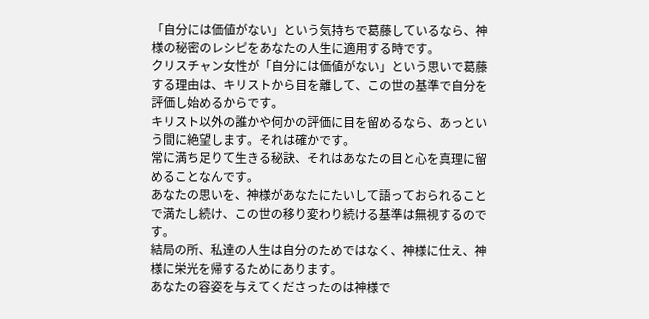「自分には価値がない」という気持ちで葛藤しているなら、神様の秘密のレシピをあなたの人生に適用する時です。
クリスチャン女性が「自分には価値がない」という思いで葛藤する理由は、キリストから目を離して、この世の基準で自分を評価し始めるからです。
キリスト以外の誰かや何かの評価に目を留めるなら、あっという間に絶望します。それは確かです。
常に満ち足りて生きる秘訣、それはあなたの目と心を真理に留めることなんです。
あなたの思いを、神様があなたにたいして語っておられることで満たし続け、この世の移り変わり続ける基準は無視するのです。
結局の所、私達の人生は自分のためではなく、神様に仕え、神様に栄光を帰するためにあります。
あなたの容姿を与えてくださったのは神様で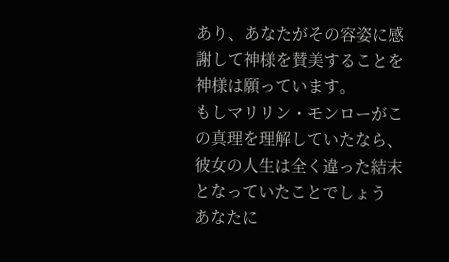あり、あなたがその容姿に感謝して神様を賛美することを神様は願っています。
もしマリリン・モンローがこの真理を理解していたなら、彼女の人生は全く違った結末となっていたことでしょう
あなたに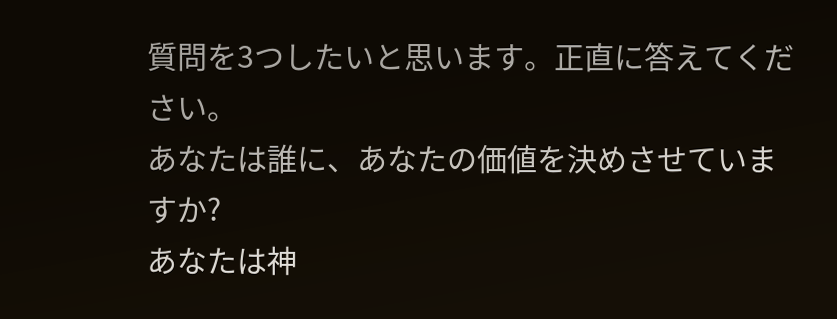質問を3つしたいと思います。正直に答えてください。
あなたは誰に、あなたの価値を決めさせていますか?
あなたは神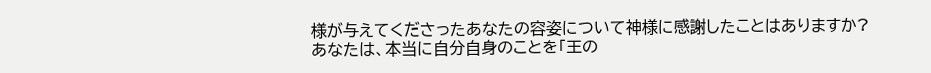様が与えてくださったあなたの容姿について神様に感謝したことはありますか?
あなたは、本当に自分自身のことを「王の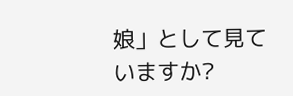娘」として見ていますか?